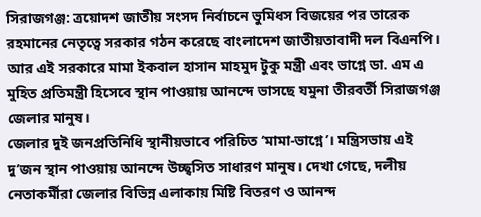সিরাজগঞ্জ: ত্রয়োদশ জাতীয় সংসদ নির্বাচনে ভুমিধস বিজয়ের পর তারেক রহমানের নেতৃত্বে সরকার গঠন করেছে বাংলাদেশ জাতীয়তাবাদী দল বিএনপি। আর এই সরকারে মামা ইকবাল হাসান মাহমুদ টুকু মন্ত্রী এবং ভাগ্নে ডা. এম এ মুহিত প্রতিমন্ত্রী হিসেবে স্থান পাওয়ায় আনন্দে ভাসছে যমুনা তীরবর্তী সিরাজগঞ্জ জেলার মানুষ।
জেলার দুই জনপ্রতিনিধি স্থানীয়ভাবে পরিচিত ‘মামা-ভাগ্নে’। মন্ত্রিসভায় এই দু’জন স্থান পাওয়ায় আনন্দে উচ্ছ্বসিত সাধারণ মানুষ। দেখা গেছে, দলীয় নেতাকর্মীরা জেলার বিভিন্ন এলাকায় মিষ্টি বিতরণ ও আনন্দ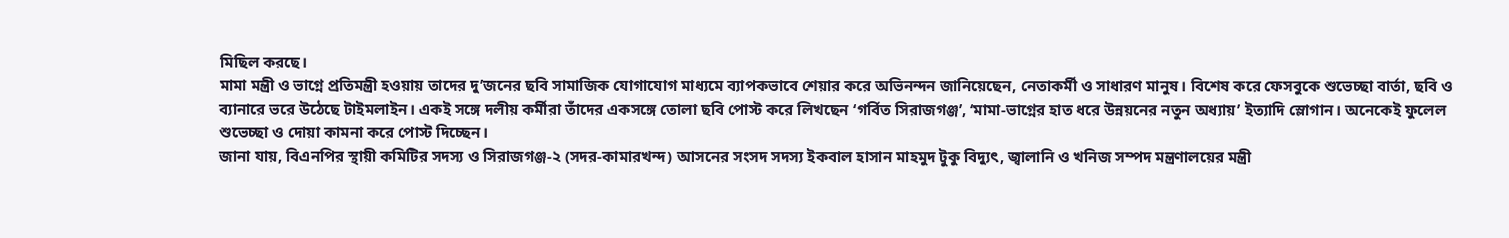মিছিল করছে।
মামা মন্ত্রী ও ভাগ্নে প্রতিমন্ত্রী হওয়ায় তাদের দু’জনের ছবি সামাজিক যোগাযোগ মাধ্যমে ব্যাপকভাবে শেয়ার করে অভিনন্দন জানিয়েছেন, নেতাকর্মী ও সাধারণ মানুষ। বিশেষ করে ফেসবুকে শুভেচ্ছা বার্তা, ছবি ও ব্যানারে ভরে উঠেছে টাইমলাইন। একই সঙ্গে দলীয় কর্মীরা তাঁদের একসঙ্গে তোলা ছবি পোস্ট করে লিখছেন ‘গর্বিত সিরাজগঞ্জ’, ‘মামা-ভাগ্নের হাত ধরে উন্নয়নের নতুন অধ্যায়’ ইত্যাদি স্লোগান। অনেকেই ফুলেল শুভেচ্ছা ও দোয়া কামনা করে পোস্ট দিচ্ছেন।
জানা যায়, বিএনপির স্থায়ী কমিটির সদস্য ও সিরাজগঞ্জ-২ (সদর-কামারখন্দ) আসনের সংসদ সদস্য ইকবাল হাসান মাহমুদ টুকু বিদ্যুৎ, জ্বালানি ও খনিজ সম্পদ মন্ত্রণালয়ের মন্ত্রী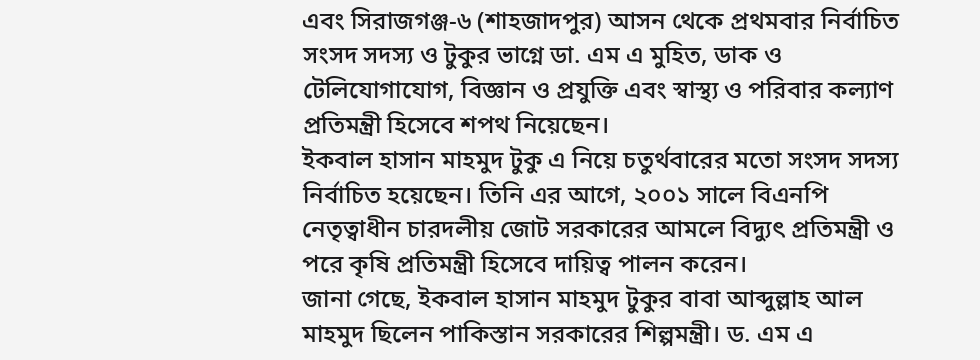এবং সিরাজগঞ্জ-৬ (শাহজাদপুর) আসন থেকে প্রথমবার নির্বাচিত সংসদ সদস্য ও টুকুর ভাগ্নে ডা. এম এ মুহিত, ডাক ও টেলিযোগাযোগ, বিজ্ঞান ও প্রযুক্তি এবং স্বাস্থ্য ও পরিবার কল্যাণ প্রতিমন্ত্রী হিসেবে শপথ নিয়েছেন।
ইকবাল হাসান মাহমুদ টুকু এ নিয়ে চতুর্থবারের মতো সংসদ সদস্য নির্বাচিত হয়েছেন। তিনি এর আগে, ২০০১ সালে বিএনপি নেতৃত্বাধীন চারদলীয় জোট সরকারের আমলে বিদ্যুৎ প্রতিমন্ত্রী ও পরে কৃষি প্রতিমন্ত্রী হিসেবে দায়িত্ব পালন করেন।
জানা গেছে, ইকবাল হাসান মাহমুদ টুকুর বাবা আব্দুল্লাহ আল মাহমুদ ছিলেন পাকিস্তান সরকারের শিল্পমন্ত্রী। ড. এম এ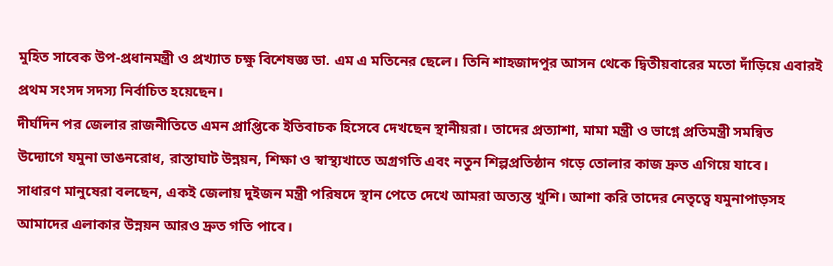মুহিত সাবেক উপ-প্রধানমন্ত্রী ও প্রখ্যাত চক্ষু বিশেষজ্ঞ ডা. এম এ মতিনের ছেলে। তিনি শাহজাদপুর আসন থেকে দ্বিতীয়বারের মতো দাঁড়িয়ে এবারই প্রথম সংসদ সদস্য নির্বাচিত হয়েছেন।
দীর্ঘদিন পর জেলার রাজনীতিতে এমন প্রাপ্তিকে ইতিবাচক হিসেবে দেখছেন স্থানীয়রা। তাদের প্রত্যাশা, মামা মন্ত্রী ও ভাগ্নে প্রতিমন্ত্রী সমন্বিত উদ্যোগে যমুনা ভাঙনরোধ, রাস্তাঘাট উন্নয়ন, শিক্ষা ও স্বাস্থ্যখাতে অগ্রগতি এবং নতুন শিল্পপ্রতিষ্ঠান গড়ে তোলার কাজ দ্রুত এগিয়ে যাবে।
সাধারণ মানুষেরা বলছেন, একই জেলায় দুইজন মন্ত্রী পরিষদে স্থান পেতে দেখে আমরা অত্যন্ত খুশি। আশা করি তাদের নেতৃত্বে যমুনাপাড়সহ আমাদের এলাকার উন্নয়ন আরও দ্রুত গতি পাবে।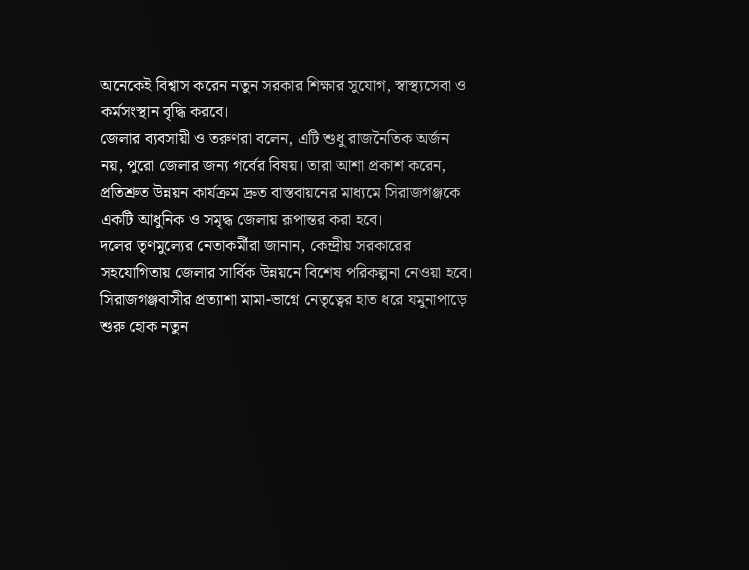অনেকেই বিশ্বাস করেন নতুন সরকার শিক্ষার সুযোগ, স্বাস্থ্যসেবা ও কর্মসংস্থান বৃদ্ধি করবে।
জেলার ব্যবসায়ী ও তরুণরা বলেন, এটি শুধু রাজনৈতিক অর্জন নয়, পুরো জেলার জন্য গর্বের বিষয়। তারা আশা প্রকাশ করেন, প্রতিশ্রুত উন্নয়ন কার্যক্রম দ্রুত বাস্তবায়নের মাধ্যমে সিরাজগঞ্জকে একটি আধুনিক ও সমৃদ্ধ জেলায় রূপান্তর করা হবে।
দলের তৃণমুল্যের নেতাকর্মীরা জানান, কেন্দ্রীয় সরকারের সহযোগিতায় জেলার সার্বিক উন্নয়নে বিশেষ পরিকল্পনা নেওয়া হবে। সিরাজগঞ্জবাসীর প্রত্যাশা মামা-ভাগ্নে নেতৃত্বের হাত ধরে যমুনাপাড়ে শুরু হোক নতুন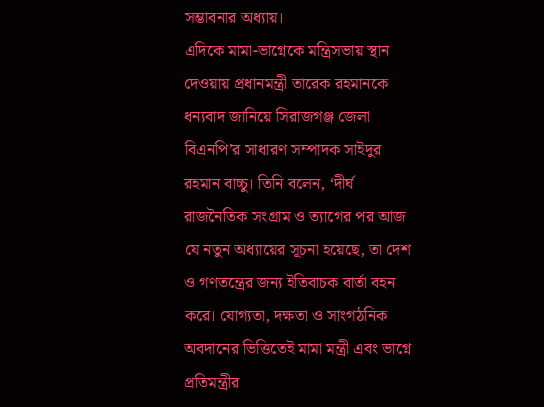সম্ভাবনার অধ্যায়।
এদিকে মামা-ভাগ্নেকে মন্ত্রিসভায় স্থান দেওয়ায় প্রধানমন্ত্রী তারেক রহমানকে ধন্যবাদ জানিয়ে সিরাজগঞ্জ জেলা বিএনপি’র সাধারণ সম্পাদক সাইদুর রহমান বাচ্চু। তিনি বলেন, ‘দীর্ঘ রাজনৈতিক সংগ্রাম ও ত্যাগের পর আজ যে নতুন অধ্যায়ের সূচনা হয়েছে, তা দেশ ও গণতন্ত্রের জন্য ইতিবাচক বার্তা বহন করে। যোগ্যতা, দক্ষতা ও সাংগঠনিক অবদানের ভিত্তিতেই মামা মন্ত্রী এবং ভাগ্নে প্রতিমন্ত্রীর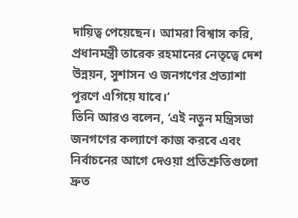দায়িত্ব পেয়েছেন। আমরা বিশ্বাস করি, প্রধানমন্ত্রী তারেক রহমানের নেতৃত্বে দেশ উন্নয়ন, সুশাসন ও জনগণের প্রত্যাশা পূরণে এগিয়ে যাবে।’
তিনি আরও বলেন, ‘এই নতুন মন্ত্রিসভা জনগণের কল্যাণে কাজ করবে এবং নির্বাচনের আগে দেওয়া প্রতিশ্রুতিগুলো দ্রুত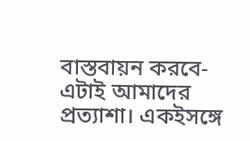বাস্তবায়ন করবে- এটাই আমাদের প্রত্যাশা। একইসঙ্গে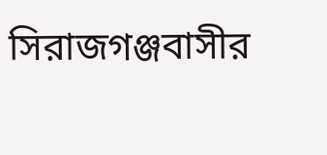সিরাজগঞ্জবাসীর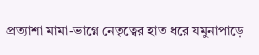প্রত্যাশা মামা-ভাগ্নে নেতৃত্বের হাত ধরে যমুনাপাড়ে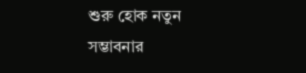শুরু হোক নতুন সম্ভাবনার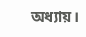অধ্যায়।